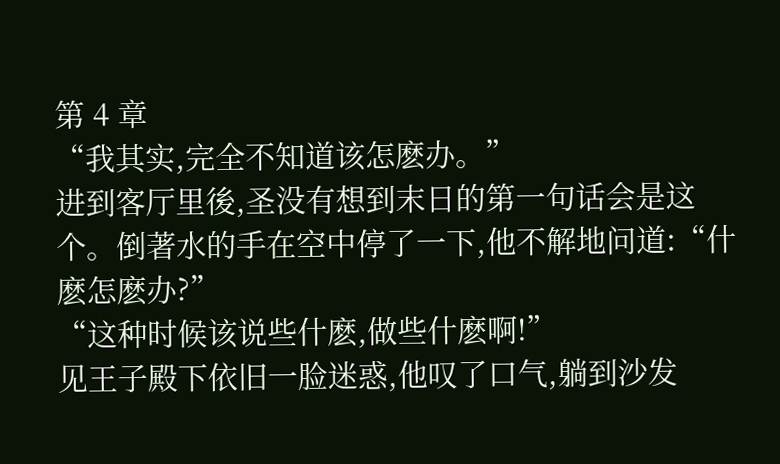第 4 章
“我其实,完全不知道该怎麽办。”
进到客厅里後,圣没有想到末日的第一句话会是这个。倒著水的手在空中停了一下,他不解地问道:“什麽怎麽办?”
“这种时候该说些什麽,做些什麽啊!”
见王子殿下依旧一脸迷惑,他叹了口气,躺到沙发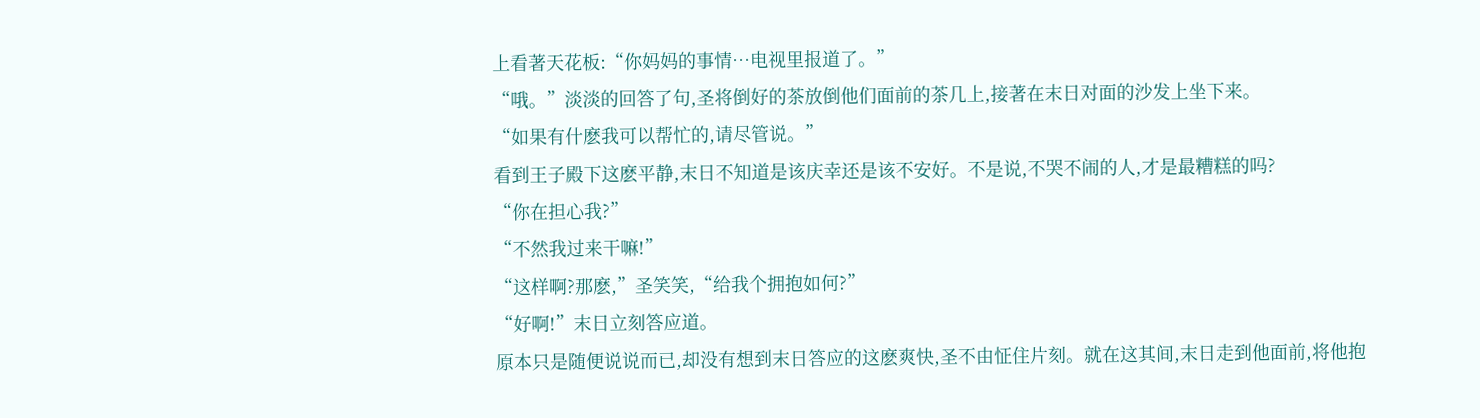上看著天花板:“你妈妈的事情…电视里报道了。”
“哦。”淡淡的回答了句,圣将倒好的茶放倒他们面前的茶几上,接著在末日对面的沙发上坐下来。
“如果有什麽我可以帮忙的,请尽管说。”
看到王子殿下这麽平静,末日不知道是该庆幸还是该不安好。不是说,不哭不闹的人,才是最糟糕的吗?
“你在担心我?”
“不然我过来干嘛!”
“这样啊?那麽,”圣笑笑,“给我个拥抱如何?”
“好啊!”末日立刻答应道。
原本只是随便说说而已,却没有想到末日答应的这麽爽快,圣不由怔住片刻。就在这其间,末日走到他面前,将他抱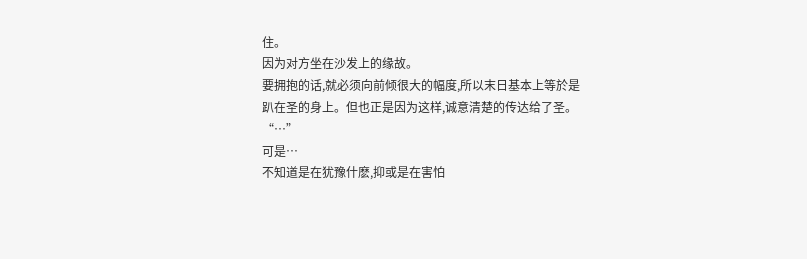住。
因为对方坐在沙发上的缘故。
要拥抱的话,就必须向前倾很大的幅度,所以末日基本上等於是趴在圣的身上。但也正是因为这样,诚意清楚的传达给了圣。
“…”
可是…
不知道是在犹豫什麽,抑或是在害怕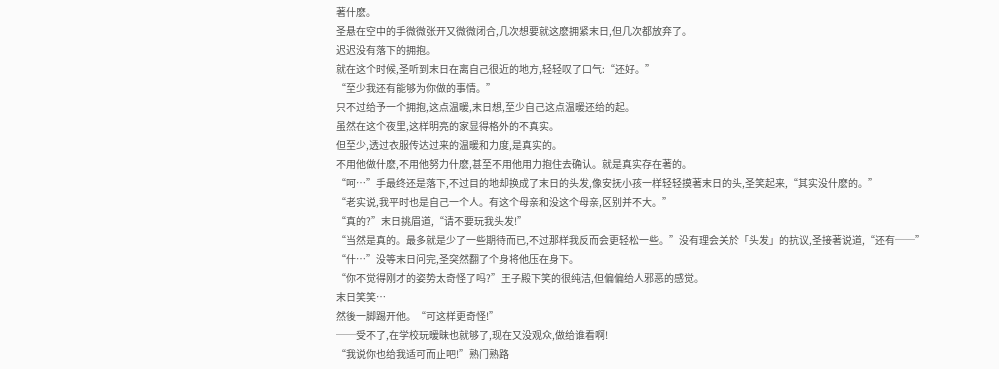著什麽。
圣悬在空中的手微微张开又微微闭合,几次想要就这麽拥紧末日,但几次都放弃了。
迟迟没有落下的拥抱。
就在这个时候,圣听到末日在离自己很近的地方,轻轻叹了口气:“还好。”
“至少我还有能够为你做的事情。”
只不过给予一个拥抱,这点温暖,末日想,至少自己这点温暖还给的起。
虽然在这个夜里,这样明亮的家显得格外的不真实。
但至少,透过衣服传达过来的温暖和力度,是真实的。
不用他做什麽,不用他努力什麽,甚至不用他用力抱住去确认。就是真实存在著的。
“呵…”手最终还是落下,不过目的地却换成了末日的头发,像安抚小孩一样轻轻摸著末日的头,圣笑起来,“其实没什麽的。”
“老实说,我平时也是自己一个人。有这个母亲和没这个母亲,区别并不大。”
“真的?”末日挑眉道,“请不要玩我头发!”
“当然是真的。最多就是少了一些期待而已,不过那样我反而会更轻松一些。”没有理会关於「头发」的抗议,圣接著说道,“还有──”
“什…”没等末日问完,圣突然翻了个身将他压在身下。
“你不觉得刚才的姿势太奇怪了吗?”王子殿下笑的很纯洁,但偏偏给人邪恶的感觉。
末日笑笑…
然後一脚踢开他。“可这样更奇怪!”
──受不了,在学校玩暧昧也就够了,现在又没观众,做给谁看啊!
“我说你也给我适可而止吧!”熟门熟路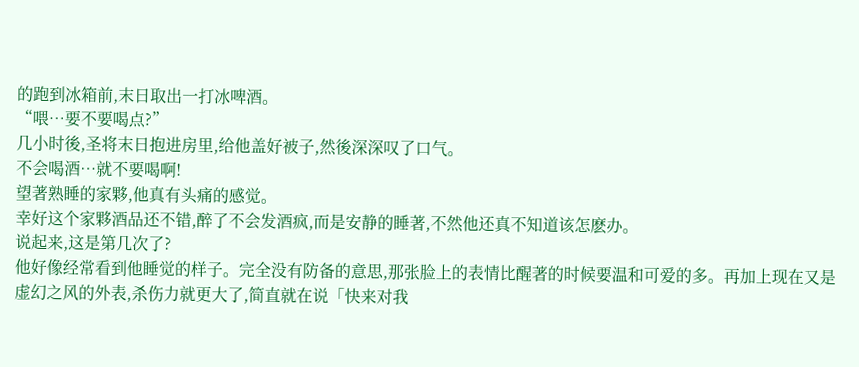的跑到冰箱前,末日取出一打冰啤酒。
“喂…要不要喝点?”
几小时後,圣将末日抱进房里,给他盖好被子,然後深深叹了口气。
不会喝酒…就不要喝啊!
望著熟睡的家夥,他真有头痛的感觉。
幸好这个家夥酒品还不错,醉了不会发酒疯,而是安静的睡著,不然他还真不知道该怎麽办。
说起来,这是第几次了?
他好像经常看到他睡觉的样子。完全没有防备的意思,那张脸上的表情比醒著的时候要温和可爱的多。再加上现在又是虚幻之风的外表,杀伤力就更大了,简直就在说「快来对我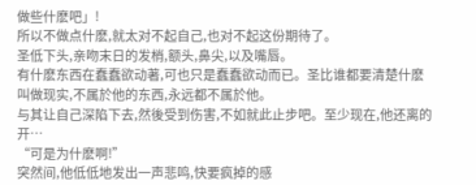做些什麽吧」!
所以不做点什麽,就太对不起自己,也对不起这份期待了。
圣低下头,亲吻末日的发梢,额头,鼻尖,以及嘴唇。
有什麽东西在蠢蠢欲动著,可也只是蠢蠢欲动而已。圣比谁都要清楚什麽叫做现实,不属於他的东西,永远都不属於他。
与其让自己深陷下去,然後受到伤害,不如就此止步吧。至少现在,他还离的开…
“可是为什麽啊!”
突然间,他低低地发出一声悲鸣,快要疯掉的感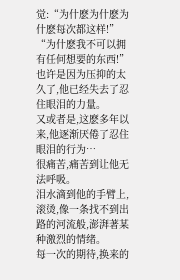觉:“为什麽为什麽为什麽每次都这样!”
“为什麽我不可以拥有任何想要的东西!”
也许是因为压抑的太久了,他已经失去了忍住眼泪的力量。
又或者是,这麽多年以来,他逐渐厌倦了忍住眼泪的行为…
很痛苦,痛苦到让他无法呼吸。
泪水滴到他的手臂上,滚烫,像一条找不到出路的河流般,澎湃著某种激烈的情绪。
每一次的期待,换来的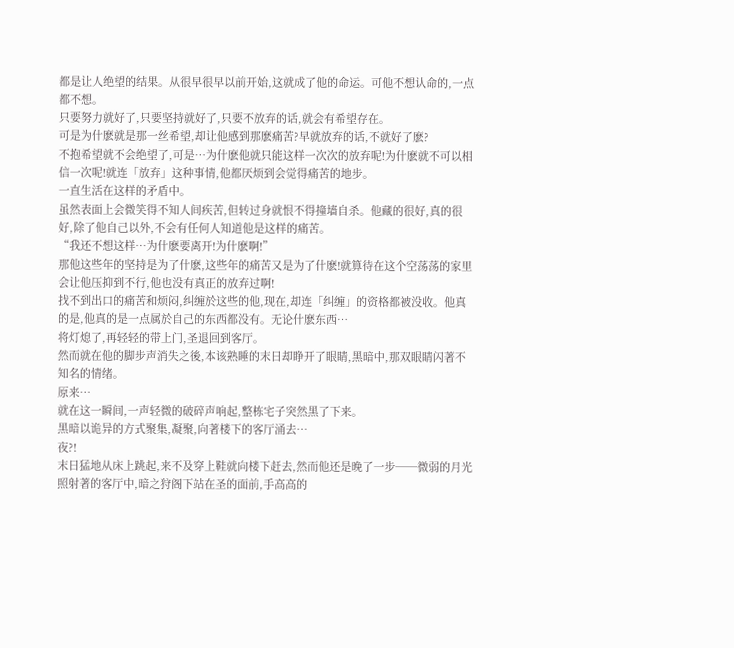都是让人绝望的结果。从很早很早以前开始,这就成了他的命运。可他不想认命的,一点都不想。
只要努力就好了,只要坚持就好了,只要不放弃的话,就会有希望存在。
可是为什麽就是那一丝希望,却让他感到那麽痛苦?早就放弃的话,不就好了麽?
不抱希望就不会绝望了,可是…为什麽他就只能这样一次次的放弃呢!为什麽就不可以相信一次呢!就连「放弃」这种事情,他都厌烦到会觉得痛苦的地步。
一直生活在这样的矛盾中。
虽然表面上会微笑得不知人间疾苦,但转过身就恨不得撞墙自杀。他藏的很好,真的很好,除了他自己以外,不会有任何人知道他是这样的痛苦。
“我还不想这样…为什麽要离开!为什麽啊!”
那他这些年的坚持是为了什麽,这些年的痛苦又是为了什麽!就算待在这个空荡荡的家里会让他压抑到不行,他也没有真正的放弃过啊!
找不到出口的痛苦和烦闷,纠缠於这些的他,现在,却连「纠缠」的资格都被没收。他真的是,他真的是一点属於自己的东西都没有。无论什麽东西…
将灯熄了,再轻轻的带上门,圣退回到客厅。
然而就在他的脚步声消失之後,本该熟睡的末日却睁开了眼睛,黑暗中,那双眼睛闪著不知名的情绪。
原来…
就在这一瞬间,一声轻微的破碎声响起,整栋宅子突然黑了下来。
黑暗以诡异的方式聚集,凝聚,向著楼下的客厅涌去…
夜?!
末日猛地从床上跳起,来不及穿上鞋就向楼下赶去,然而他还是晚了一步──微弱的月光照射著的客厅中,暗之狩阁下站在圣的面前,手高高的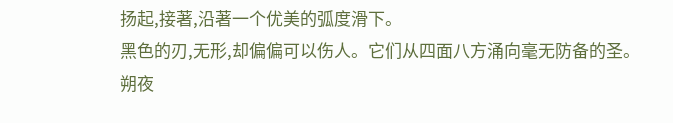扬起,接著,沿著一个优美的弧度滑下。
黑色的刃,无形,却偏偏可以伤人。它们从四面八方涌向毫无防备的圣。
朔夜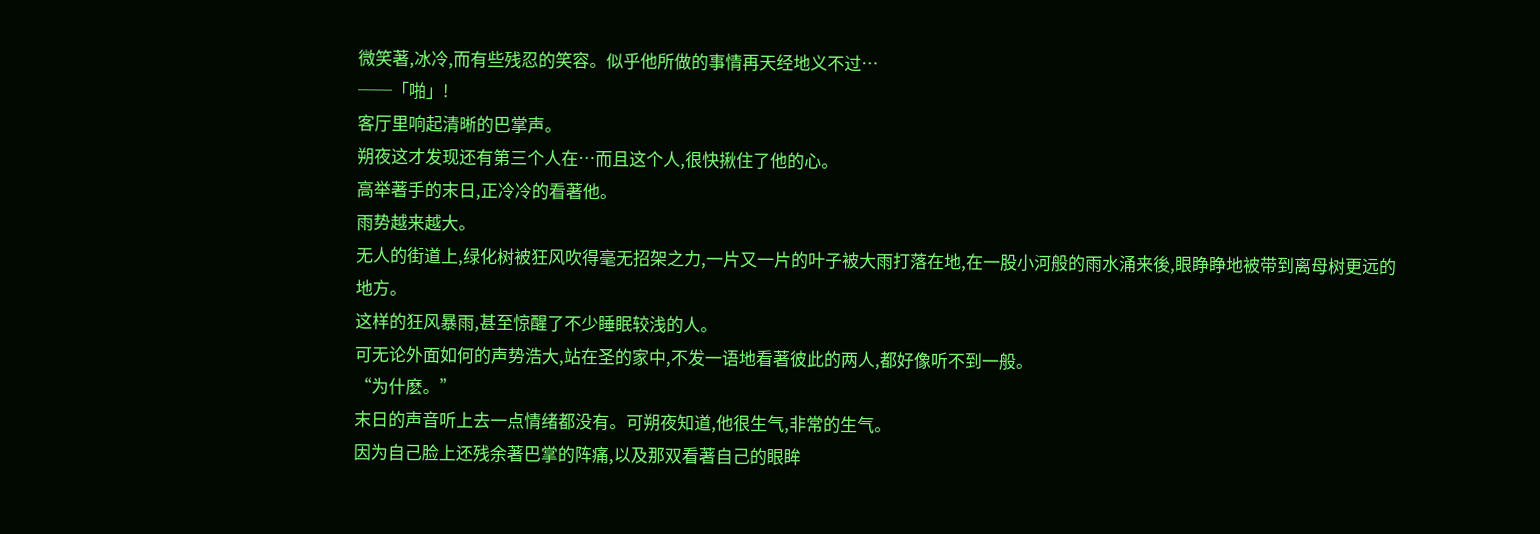微笑著,冰冷,而有些残忍的笑容。似乎他所做的事情再天经地义不过…
──「啪」!
客厅里响起清晰的巴掌声。
朔夜这才发现还有第三个人在…而且这个人,很快揪住了他的心。
高举著手的末日,正冷冷的看著他。
雨势越来越大。
无人的街道上,绿化树被狂风吹得毫无招架之力,一片又一片的叶子被大雨打落在地,在一股小河般的雨水涌来後,眼睁睁地被带到离母树更远的地方。
这样的狂风暴雨,甚至惊醒了不少睡眠较浅的人。
可无论外面如何的声势浩大,站在圣的家中,不发一语地看著彼此的两人,都好像听不到一般。
“为什麽。”
末日的声音听上去一点情绪都没有。可朔夜知道,他很生气,非常的生气。
因为自己脸上还残余著巴掌的阵痛,以及那双看著自己的眼眸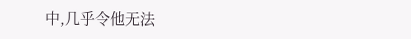中,几乎令他无法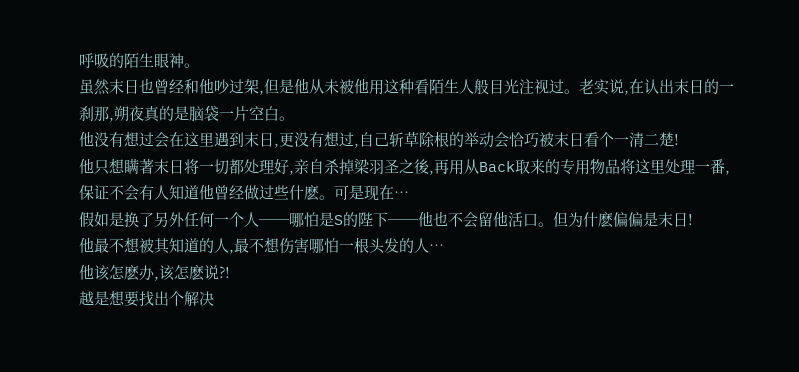呼吸的陌生眼神。
虽然末日也曾经和他吵过架,但是他从未被他用这种看陌生人般目光注视过。老实说,在认出末日的一刹那,朔夜真的是脑袋一片空白。
他没有想过会在这里遇到末日,更没有想过,自己斩草除根的举动会恰巧被末日看个一清二楚!
他只想瞒著末日将一切都处理好,亲自杀掉梁羽圣之後,再用从Back取来的专用物品将这里处理一番,保证不会有人知道他曾经做过些什麽。可是现在…
假如是换了另外任何一个人──哪怕是S的陛下──他也不会留他活口。但为什麽偏偏是末日!
他最不想被其知道的人,最不想伤害哪怕一根头发的人…
他该怎麽办,该怎麽说?!
越是想要找出个解决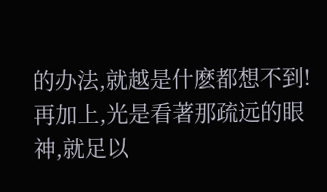的办法,就越是什麽都想不到!再加上,光是看著那疏远的眼神,就足以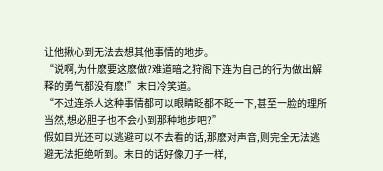让他揪心到无法去想其他事情的地步。
“说啊,为什麽要这麽做?难道暗之狩阁下连为自己的行为做出解释的勇气都没有麽!”末日冷笑道。
“不过连杀人这种事情都可以眼睛眨都不眨一下,甚至一脸的理所当然,想必胆子也不会小到那种地步吧?”
假如目光还可以逃避可以不去看的话,那麽对声音,则完全无法逃避无法拒绝听到。末日的话好像刀子一样,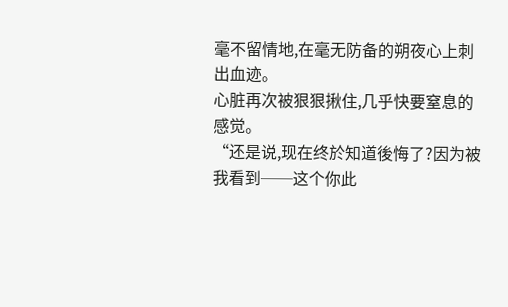毫不留情地,在毫无防备的朔夜心上刺出血迹。
心脏再次被狠狠揪住,几乎快要窒息的感觉。
“还是说,现在终於知道後悔了?因为被我看到──这个你此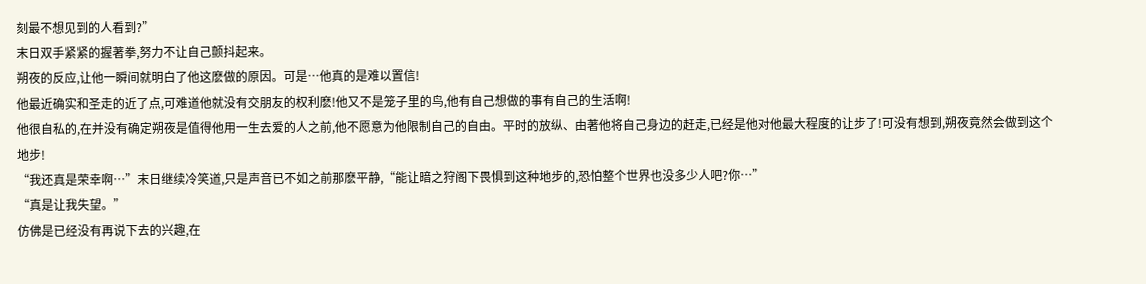刻最不想见到的人看到?”
末日双手紧紧的握著拳,努力不让自己颤抖起来。
朔夜的反应,让他一瞬间就明白了他这麽做的原因。可是…他真的是难以置信!
他最近确实和圣走的近了点,可难道他就没有交朋友的权利麽!他又不是笼子里的鸟,他有自己想做的事有自己的生活啊!
他很自私的,在并没有确定朔夜是值得他用一生去爱的人之前,他不愿意为他限制自己的自由。平时的放纵、由著他将自己身边的赶走,已经是他对他最大程度的让步了!可没有想到,朔夜竟然会做到这个地步!
“我还真是荣幸啊…”末日继续冷笑道,只是声音已不如之前那麽平静,“能让暗之狩阁下畏惧到这种地步的,恐怕整个世界也没多少人吧?你…”
“真是让我失望。”
仿佛是已经没有再说下去的兴趣,在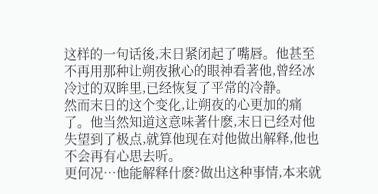这样的一句话後,末日紧闭起了嘴唇。他甚至不再用那种让朔夜揪心的眼神看著他,曾经冰冷过的双眸里,已经恢复了平常的冷静。
然而末日的这个变化,让朔夜的心更加的痛了。他当然知道这意味著什麽,末日已经对他失望到了极点,就算他现在对他做出解释,他也不会再有心思去听。
更何况…他能解释什麽?做出这种事情,本来就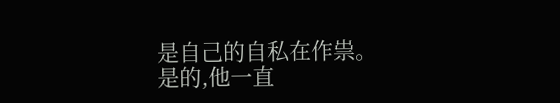是自己的自私在作祟。
是的,他一直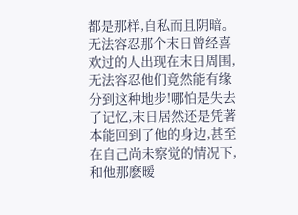都是那样,自私而且阴暗。
无法容忍那个末日曾经喜欢过的人出现在末日周围,无法容忍他们竟然能有缘分到这种地步!哪怕是失去了记忆,末日居然还是凭著本能回到了他的身边,甚至在自己尚未察觉的情况下,和他那麽暧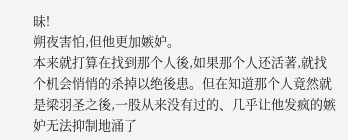昧!
朔夜害怕,但他更加嫉妒。
本来就打算在找到那个人後,如果那个人还活著,就找个机会悄悄的杀掉以绝後患。但在知道那个人竟然就是梁羽圣之後,一股从来没有过的、几乎让他发疯的嫉妒无法抑制地涌了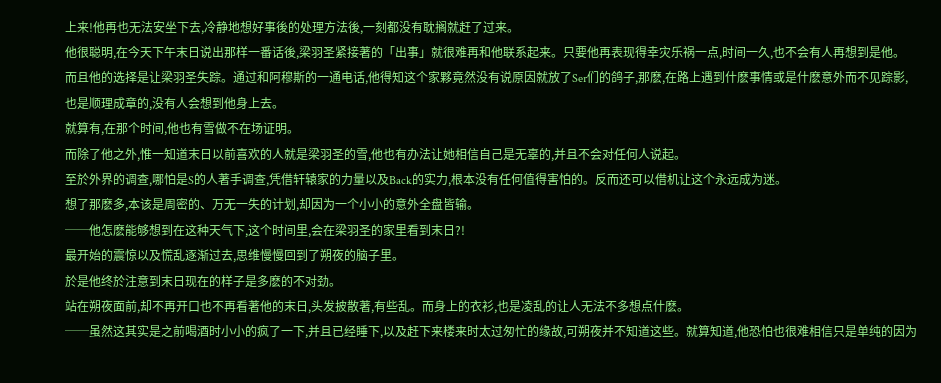上来!他再也无法安坐下去,冷静地想好事後的处理方法後,一刻都没有耽搁就赶了过来。
他很聪明,在今天下午末日说出那样一番话後,梁羽圣紧接著的「出事」就很难再和他联系起来。只要他再表现得幸灾乐祸一点,时间一久,也不会有人再想到是他。
而且他的选择是让梁羽圣失踪。通过和阿穆斯的一通电话,他得知这个家夥竟然没有说原因就放了Ser们的鸽子,那麽,在路上遇到什麽事情或是什麽意外而不见踪影,也是顺理成章的,没有人会想到他身上去。
就算有,在那个时间,他也有雪做不在场证明。
而除了他之外,惟一知道末日以前喜欢的人就是梁羽圣的雪,他也有办法让她相信自己是无辜的,并且不会对任何人说起。
至於外界的调查,哪怕是S的人著手调查,凭借轩辕家的力量以及Back的实力,根本没有任何值得害怕的。反而还可以借机让这个永远成为迷。
想了那麽多,本该是周密的、万无一失的计划,却因为一个小小的意外全盘皆输。
──他怎麽能够想到在这种天气下,这个时间里,会在梁羽圣的家里看到末日?!
最开始的震惊以及慌乱逐渐过去,思维慢慢回到了朔夜的脑子里。
於是他终於注意到末日现在的样子是多麽的不对劲。
站在朔夜面前,却不再开口也不再看著他的末日,头发披散著,有些乱。而身上的衣衫,也是凌乱的让人无法不多想点什麽。
──虽然这其实是之前喝酒时小小的疯了一下,并且已经睡下,以及赶下来楼来时太过匆忙的缘故,可朔夜并不知道这些。就算知道,他恐怕也很难相信只是单纯的因为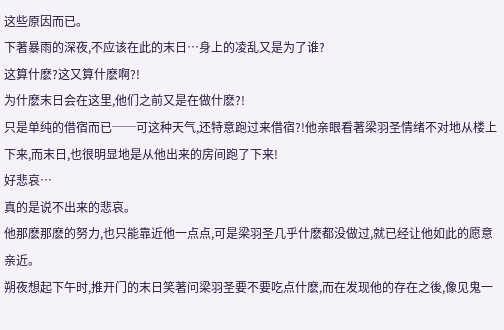这些原因而已。
下著暴雨的深夜,不应该在此的末日…身上的凌乱又是为了谁?
这算什麽?这又算什麽啊?!
为什麽末日会在这里,他们之前又是在做什麽?!
只是单纯的借宿而已──可这种天气,还特意跑过来借宿?!他亲眼看著梁羽圣情绪不对地从楼上下来,而末日,也很明显地是从他出来的房间跑了下来!
好悲哀…
真的是说不出来的悲哀。
他那麽那麽的努力,也只能靠近他一点点,可是梁羽圣几乎什麽都没做过,就已经让他如此的愿意亲近。
朔夜想起下午时,推开门的末日笑著问梁羽圣要不要吃点什麽,而在发现他的存在之後,像见鬼一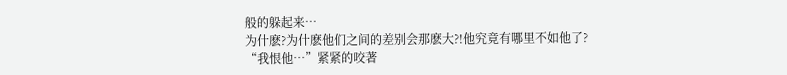般的躲起来…
为什麽?为什麽他们之间的差别会那麽大?!他究竟有哪里不如他了?
“我恨他…”紧紧的咬著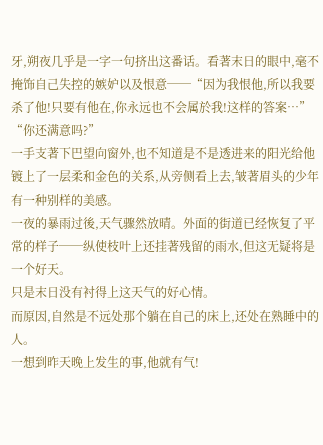牙,朔夜几乎是一字一句挤出这番话。看著末日的眼中,毫不掩饰自己失控的嫉妒以及恨意──“因为我恨他,所以我要杀了他!只要有他在,你永远也不会属於我!这样的答案…”
“你还满意吗?”
一手支著下巴望向窗外,也不知道是不是透进来的阳光给他镀上了一层柔和金色的关系,从旁侧看上去,皱著眉头的少年有一种别样的美感。
一夜的暴雨过後,天气骤然放晴。外面的街道已经恢复了平常的样子──纵使枝叶上还挂著残留的雨水,但这无疑将是一个好天。
只是末日没有衬得上这天气的好心情。
而原因,自然是不远处那个躺在自己的床上,还处在熟睡中的人。
一想到昨天晚上发生的事,他就有气!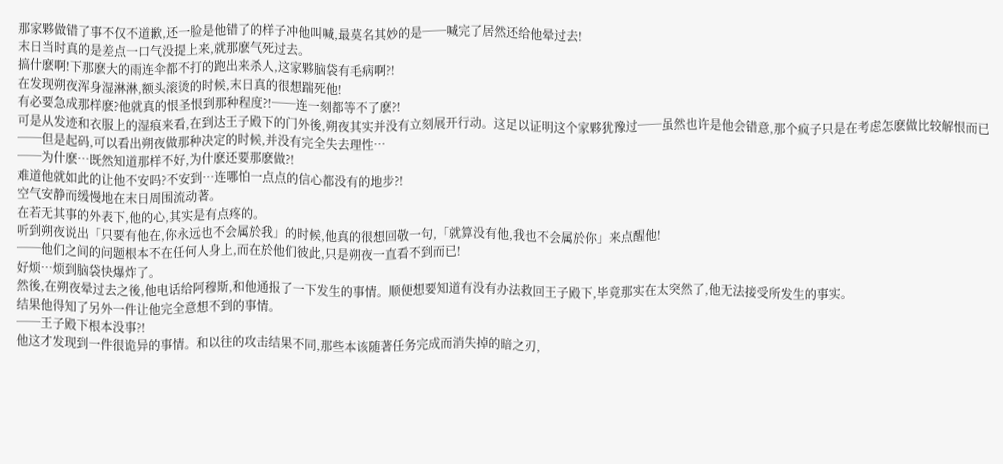那家夥做错了事不仅不道歉,还一脸是他错了的样子冲他叫喊,最莫名其妙的是──喊完了居然还给他晕过去!
末日当时真的是差点一口气没提上来,就那麽气死过去。
搞什麽啊!下那麽大的雨连伞都不打的跑出来杀人,这家夥脑袋有毛病啊?!
在发现朔夜浑身湿淋淋,额头滚烫的时候,末日真的很想踹死他!
有必要急成那样麽?他就真的恨圣恨到那种程度?!──连一刻都等不了麽?!
可是从发迹和衣服上的湿痕来看,在到达王子殿下的门外後,朔夜其实并没有立刻展开行动。这足以证明这个家夥犹豫过──虽然也许是他会错意,那个疯子只是在考虑怎麽做比较解恨而已──但是起码,可以看出朔夜做那种决定的时候,并没有完全失去理性…
──为什麽…既然知道那样不好,为什麽还要那麽做?!
难道他就如此的让他不安吗?不安到…连哪怕一点点的信心都没有的地步?!
空气安静而缓慢地在末日周围流动著。
在若无其事的外表下,他的心,其实是有点疼的。
听到朔夜说出「只要有他在,你永远也不会属於我」的时候,他真的很想回敬一句,「就算没有他,我也不会属於你」来点醒他!
──他们之间的问题根本不在任何人身上,而在於他们彼此,只是朔夜一直看不到而已!
好烦…烦到脑袋快爆炸了。
然後,在朔夜晕过去之後,他电话给阿穆斯,和他通报了一下发生的事情。顺便想要知道有没有办法救回王子殿下,毕竟那实在太突然了,他无法接受所发生的事实。
结果他得知了另外一件让他完全意想不到的事情。
──王子殿下根本没事?!
他这才发现到一件很诡异的事情。和以往的攻击结果不同,那些本该随著任务完成而消失掉的暗之刃,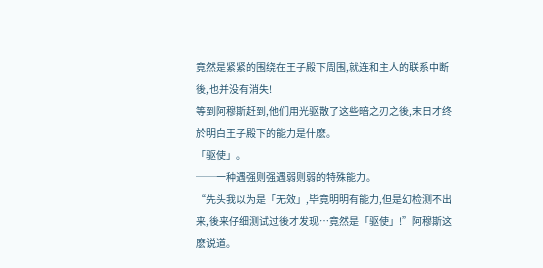竟然是紧紧的围绕在王子殿下周围,就连和主人的联系中断後,也并没有消失!
等到阿穆斯赶到,他们用光驱散了这些暗之刃之後,末日才终於明白王子殿下的能力是什麽。
「驱使」。
──一种遇强则强遇弱则弱的特殊能力。
“先头我以为是「无效」,毕竟明明有能力,但是幻检测不出来,後来仔细测试过後才发现…竟然是「驱使」!”阿穆斯这麽说道。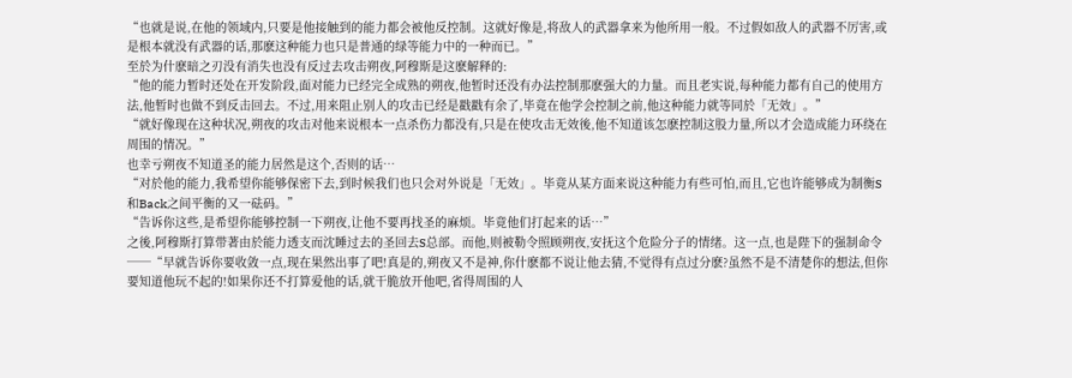“也就是说,在他的领域内,只要是他接触到的能力都会被他反控制。这就好像是,将敌人的武器拿来为他所用一般。不过假如敌人的武器不厉害,或是根本就没有武器的话,那麽这种能力也只是普通的绿等能力中的一种而已。”
至於为什麽暗之刃没有消失也没有反过去攻击朔夜,阿穆斯是这麽解释的:
“他的能力暂时还处在开发阶段,面对能力已经完全成熟的朔夜,他暂时还没有办法控制那麽强大的力量。而且老实说,每种能力都有自己的使用方法,他暂时也做不到反击回去。不过,用来阻止别人的攻击已经是戳戳有余了,毕竟在他学会控制之前,他这种能力就等同於「无效」。”
“就好像现在这种状况,朔夜的攻击对他来说根本一点杀伤力都没有,只是在使攻击无效後,他不知道该怎麽控制这股力量,所以才会造成能力环绕在周围的情况。”
也幸亏朔夜不知道圣的能力居然是这个,否则的话…
“对於他的能力,我希望你能够保密下去,到时候我们也只会对外说是「无效」。毕竟从某方面来说这种能力有些可怕,而且,它也许能够成为制衡S和Back之间平衡的又一砝码。”
“告诉你这些,是希望你能够控制一下朔夜,让他不要再找圣的麻烦。毕竟他们打起来的话…”
之後,阿穆斯打算带著由於能力透支而沈睡过去的圣回去S总部。而他,则被勒令照顾朔夜,安抚这个危险分子的情绪。这一点,也是陛下的强制命令──“早就告诉你要收敛一点,现在果然出事了吧!真是的,朔夜又不是神,你什麽都不说让他去猜,不觉得有点过分麽?虽然不是不清楚你的想法,但你要知道他玩不起的!如果你还不打算爱他的话,就干脆放开他吧,省得周围的人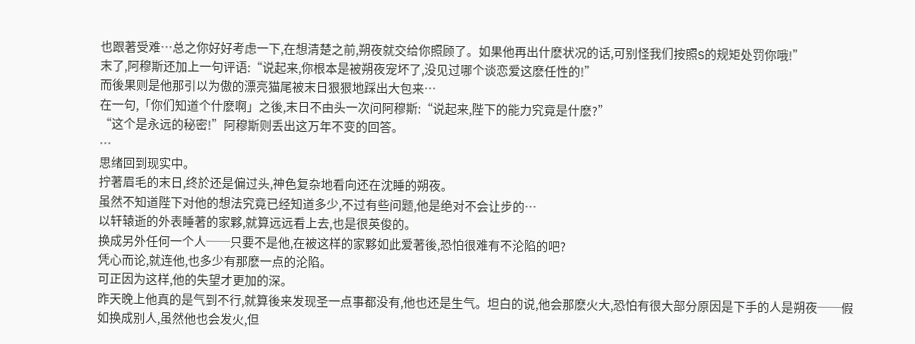也跟著受难…总之你好好考虑一下,在想清楚之前,朔夜就交给你照顾了。如果他再出什麽状况的话,可别怪我们按照S的规矩处罚你哦!”
末了,阿穆斯还加上一句评语:“说起来,你根本是被朔夜宠坏了,没见过哪个谈恋爱这麽任性的!”
而後果则是他那引以为傲的漂亮猫尾被末日狠狠地踩出大包来…
在一句,「你们知道个什麽啊」之後,末日不由头一次问阿穆斯:“说起来,陛下的能力究竟是什麽?”
“这个是永远的秘密!”阿穆斯则丢出这万年不变的回答。
…
思绪回到现实中。
拧著眉毛的末日,终於还是偏过头,神色复杂地看向还在沈睡的朔夜。
虽然不知道陛下对他的想法究竟已经知道多少,不过有些问题,他是绝对不会让步的…
以轩辕逝的外表睡著的家夥,就算远远看上去,也是很英俊的。
换成另外任何一个人──只要不是他,在被这样的家夥如此爱著後,恐怕很难有不沦陷的吧?
凭心而论,就连他,也多少有那麽一点的沦陷。
可正因为这样,他的失望才更加的深。
昨天晚上他真的是气到不行,就算後来发现圣一点事都没有,他也还是生气。坦白的说,他会那麽火大,恐怕有很大部分原因是下手的人是朔夜──假如换成别人,虽然他也会发火,但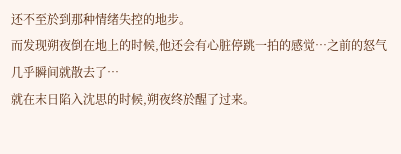还不至於到那种情绪失控的地步。
而发现朔夜倒在地上的时候,他还会有心脏停跳一拍的感觉…之前的怒气几乎瞬间就散去了…
就在末日陷入沈思的时候,朔夜终於醒了过来。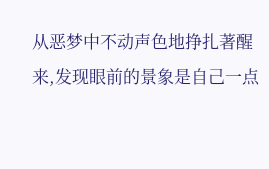从恶梦中不动声色地挣扎著醒来,发现眼前的景象是自己一点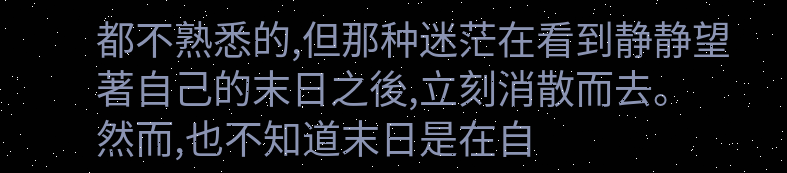都不熟悉的,但那种迷茫在看到静静望著自己的末日之後,立刻消散而去。
然而,也不知道末日是在自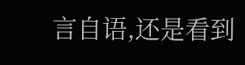言自语,还是看到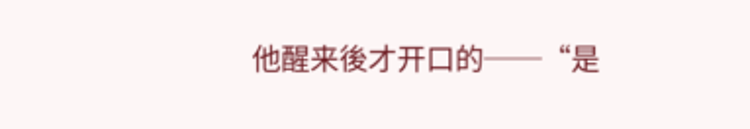他醒来後才开口的──“是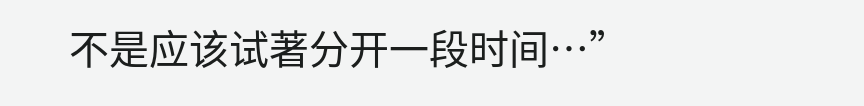不是应该试著分开一段时间…”